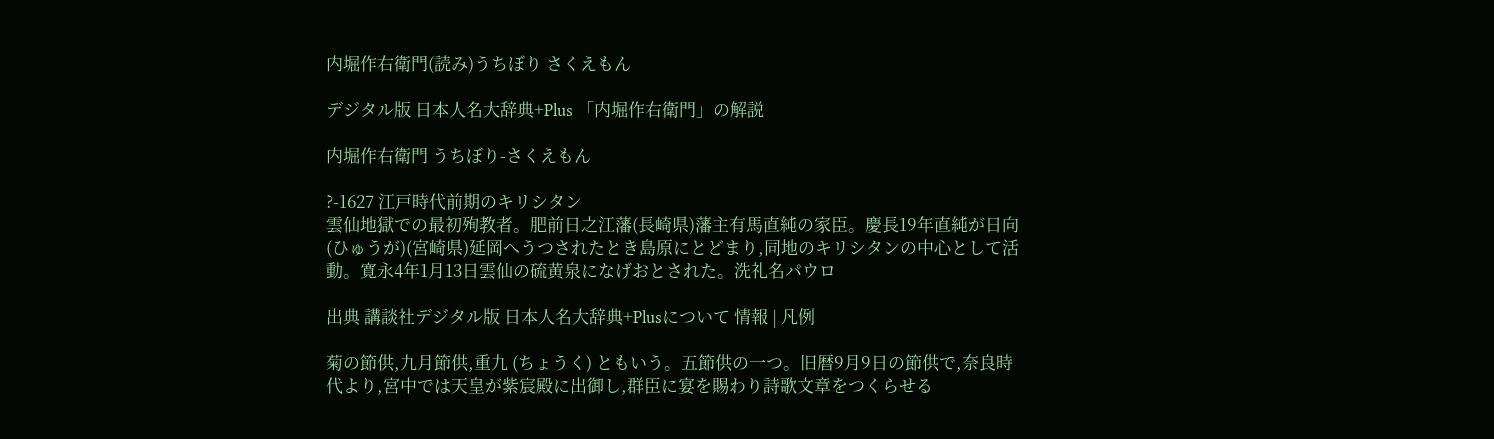内堀作右衛門(読み)うちぼり さくえもん

デジタル版 日本人名大辞典+Plus 「内堀作右衛門」の解説

内堀作右衛門 うちぼり-さくえもん

?-1627 江戸時代前期のキリシタン
雲仙地獄での最初殉教者。肥前日之江藩(長崎県)藩主有馬直純の家臣。慶長19年直純が日向(ひゅうが)(宮崎県)延岡へうつされたとき島原にとどまり,同地のキリシタンの中心として活動。寛永4年1月13日雲仙の硫黄泉になげおとされた。洗礼名パウロ

出典 講談社デジタル版 日本人名大辞典+Plusについて 情報 | 凡例

菊の節供,九月節供,重九 (ちょうく) ともいう。五節供の一つ。旧暦9月9日の節供で,奈良時代より,宮中では天皇が紫宸殿に出御し,群臣に宴を賜わり詩歌文章をつくらせる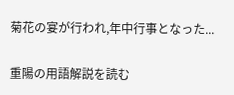菊花の宴が行われ,年中行事となった...

重陽の用語解説を読む